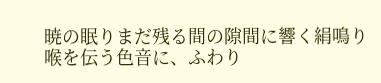暁の眠りまだ残る間の隙間に響く絹鳴り喉を伝う色音に、ふわり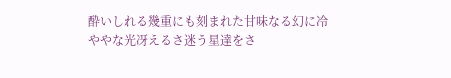酔いしれる幾重にも刻まれた甘味なる幻に冷ややな光冴えるさ迷う星達をさ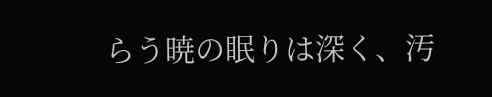らう暁の眠りは深く、汚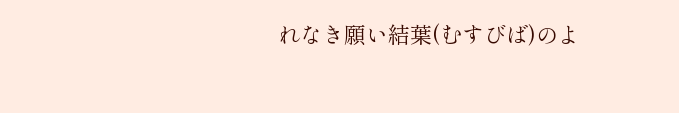れなき願い結葉(むすびば)のよ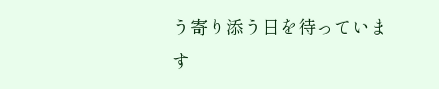う寄り添う日を待っています